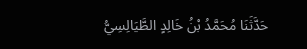حَدَّثَنَا مُحَمَّدُ بْنُ خَالِدٍ الطَّيَالِسِيُّ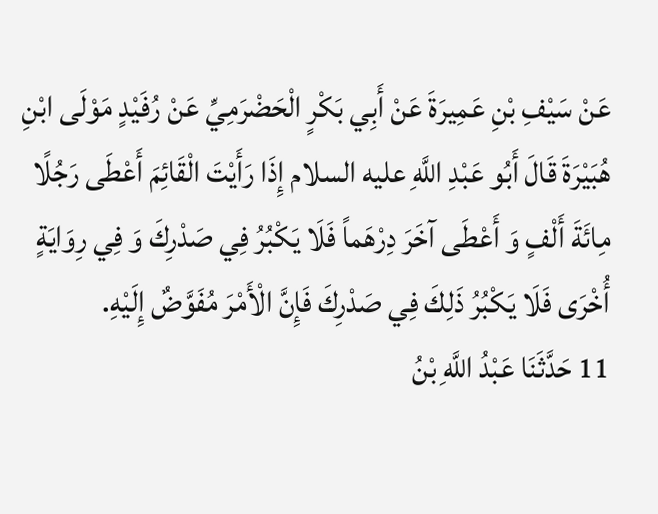عَنْ سَيْفِ بْنِ عَمِيرَةَ عَنْ أَبِي بَكْرٍ الْحَضْرَمِيِّ عَنْ رُفَيْدٍ مَوْلَى ابْنِ هُبَيْرَةَ قَالَ أَبُو عَبْدِ اللَّهِ عليه السلام إِذَا رَأَيْتَ الْقَائِمَ أَعْطَى رَجُلًا مِائَةَ أَلْفٍ وَ أَعْطَى آخَرَ دِرْهَماً فَلَا يَكْبُرُ فِي صَدْرِكَ وَ فِي رِوَايَةٍ أُخْرَى فَلَا يَكْبُرُ ذَلِكَ فِي صَدْرِكَ فَإِنَّ الْأَمْرَ مُفَوَّضٌ إِلَيْهِ.
11 حَدَّثَنَا عَبْدُ اللَّهِ بْنُ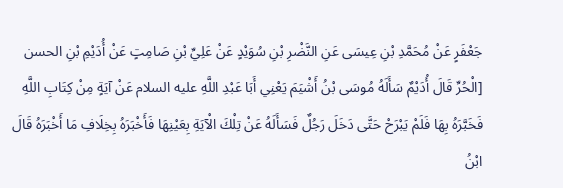جَعْفَرٍ عَنْ مُحَمَّدِ بْنِ عِيسَى عَنِ النَّضْرِ بْنِ سُوَيْدٍ عَنْ عَلِيِّ بْنِ صَامِتٍ عَنْ أُدَيْمِ بْنِ الحسن [الْحُرِّ قَالَ أُدَيْمٌ سَأَلَهُ مُوسَى بْنُ أَشْيَمَ يَعْنِي أَبَا عَبْدِ اللَّهِ عليه السلام عَنْ آيَةٍ مِنْ كِتَابِ اللَّهِ فَخَبَّرَهُ بِهَا فَلَمْ يَبْرَحْ حَتَّى دَخَلَ رَجُلٌ فَسَأَلَهُ عَنْ تِلْكَ الْآيَةِ بِعَيْنِهَا فَأَخْبَرَهُ بِخِلَافِ مَا أَخْبَرَهُ قَالَ ابْنُ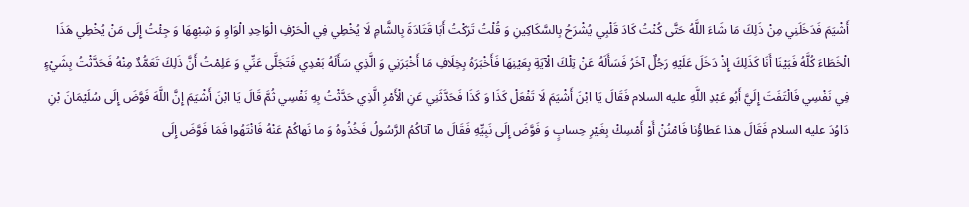أَشْيَمَ فَدَخَلَنِي مِنْ ذَلِكَ مَا شَاءَ اللَّهُ حَتَّى كُنْتُ كَادَ قَلْبِي يُشْرَحُ بِالسَّكَاكِينِ وَ قُلْتُ تَرَكْتُ أَبَا قَتَادَةَ بِالشَّامِ لَا يُخْطِي فِي الْحَرْفِ الْوَاحِدِ الْوَاوِ وَ شِبْهِهَا وَ جِئْتُ إِلَى مَنْ يُخْطِي هَذَا الْخَطَاءَ كُلَّهُ فَبَيْنَا أَنَا كَذَلِكَ إِذْ دَخَلَ عَلَيْهِ رَجُلٌ آخَرُ فَسَأَلَهُ عَنْ تِلْكَ الْآيَةِ بِعَيْنِهَا فَأَخْبَرَهُ بِخِلَافِ مَا أَخْبَرَنِي وَ الَّذِي سَأَلَهُ بَعْدِي فَتَجَلَّى عَنِّي وَ عَلِمْتُ أَنَّ ذَلِكَ تَعَمُّدٌ مِنْهُ فَحَدَّثْتُ بِشَيْءٍ فِي نَفْسِي فَالْتَفَتَ إِلَيَّ أَبُو عَبْدِ اللَّهِ عليه السلام فَقَالَ يَا ابْنَ أَشْيَمَ لَا تَفْعَلْ كَذَا وَ كَذَا فَحَدَّثَنِي عَنِ الْأَمْرِ الَّذِي حَدَّثْتُ بِهِ نَفْسِي ثُمَّ قَالَ يَا ابْنَ أَشْيَمَ إِنَّ اللَّهَ فَوَّضَ إِلَى سُلَيْمَانَ بْنِ دَاوُدَ عليه السلام فَقَالَ هذا عَطاؤُنا فَامْنُنْ أَوْ أَمْسِكْ بِغَيْرِ حِسابٍ وَ فَوَّضَ إِلَى نَبِيِّهِ فَقَالَ ما آتاكُمُ الرَّسُولُ فَخُذُوهُ وَ ما نَهاكُمْ عَنْهُ فَانْتَهُوا فَمَا فَوَّضَ إِلَى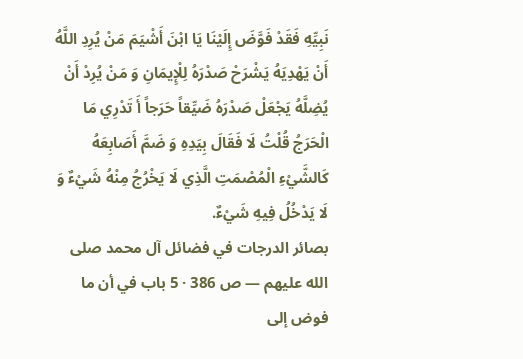نَبِيِّهِ فَقَدْ فَوَّضَ إِلَيْنَا يَا ابْنَ أَشْيَمَ مَنْ يُرِدِ اللَّهُ أَنْ يَهْدِيَهُ يَشْرَحْ صَدْرَهُ لِلْإِيمَانِ وَ مَنْ يُرِدْ أَنْ يُضِلَّهُ يَجْعَلْ صَدْرَهُ ضَيِّقاً حَرَجاً أَ تَدْرِي مَا الْحَرَجُ قُلْتُ لَا فَقَالَ بِيَدِهِ وَ ضَمَّ أَصَابِعَهُ كَالشَّيْءِ الْمُصْمَتِ الَّذِي لَا يَخْرُجُ مِنْهُ شَيْءٌ وَ لَا يَدْخُلُ فِيهِ شَيْءٌ.
بصائر الدرجات في فضائل آل محمد صلى الله عليهم — ص 386 · 5 باب في أن ما فوض إلى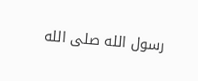رسول الله صلى الله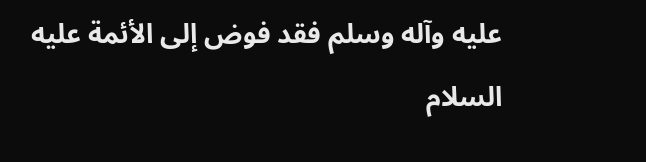عليه وآله وسلم فقد فوض إلى الأئمة عليه السلام